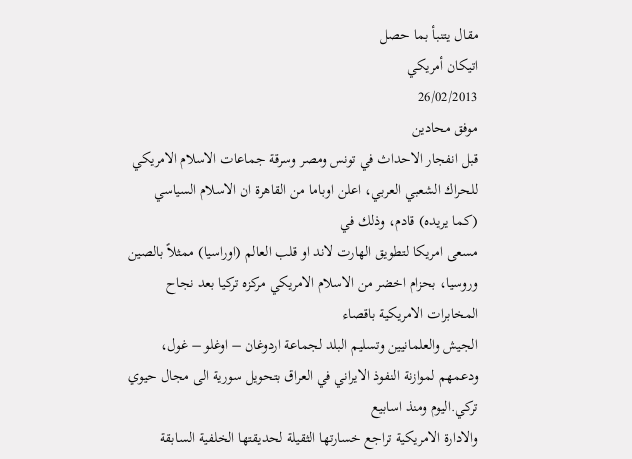مقال يتنبأ بما حصل
اتيكان أمريكي
26/02/2013
موفق محادين
قبل انفجار الاحداث في تونس ومصر وسرقة جماعات الاسلام الامريكي للحراك الشعبي العربي، اعلن اوباما من القاهرة ان الاسلام السياسي (كما يريده) قادم، وذلك في
مسعى امريكا لتطويق الهارت لاند او قلب العالم (اوراسيا) ممثلاً بالصين وروسيا، بحزام اخضر من الاسلام الامريكي مركزه تركيا بعد نجاح المخابرات الامريكية باقصاء
الجيش والعلمانيين وتسليم البلد لجماعة اردوغان – اوغلو – غول، ودعمهم لموازنة النفوذ الايراني في العراق بتحويل سورية الى مجال حيوي تركي.اليوم ومنذ اسابيع
والادارة الامريكية تراجع خسارتها الثقيلة لحديقتها الخلفية السابقة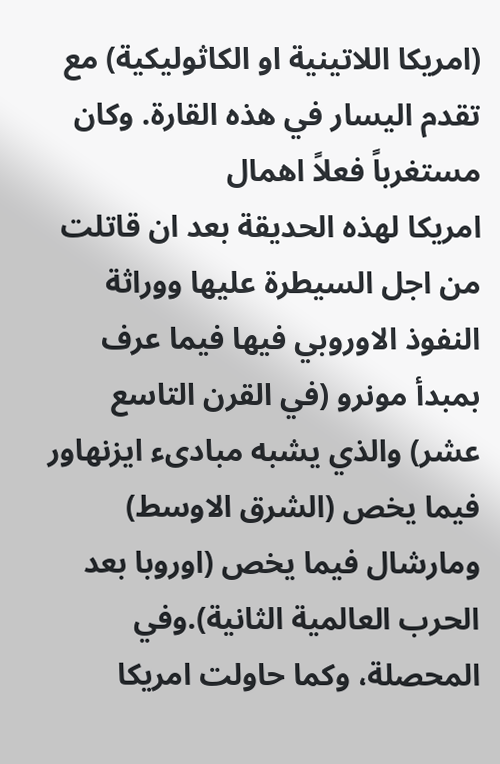(امريكا اللاتينية او الكاثوليكية) مع تقدم اليسار في هذه القارة. وكان مستغرباً فعلاً اهمال
امريكا لهذه الحديقة بعد ان قاتلت من اجل السيطرة عليها ووراثة النفوذ الاوروبي فيها فيما عرف بمبدأ مونرو (في القرن التاسع عشر) والذي يشبه مبادىء ايزنهاور
فيما يخص (الشرق الاوسط) ومارشال فيما يخص (اوروبا بعد الحرب العالمية الثانية).وفي المحصلة، وكما حاولت امريكا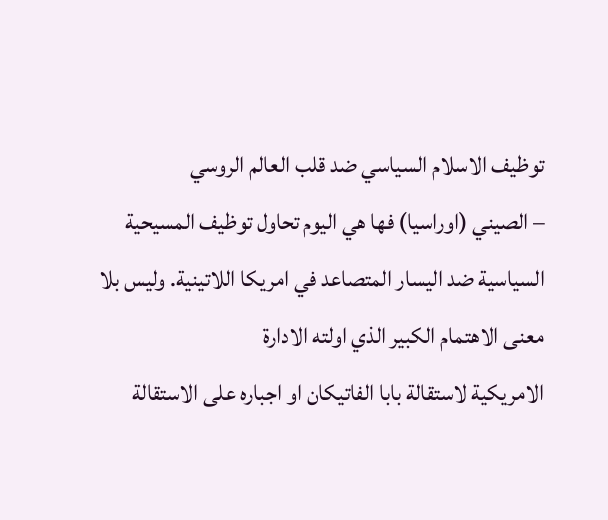توظيف الاسلام السياسي ضد قلب العالم الروسي
– الصيني (اوراسيا) فها هي اليوم تحاول توظيف المسيحية السياسية ضد اليسار المتصاعد في امريكا اللاتينية. وليس بلا معنى الاهتمام الكبير الذي اولته الادارة
الامريكية لاستقالة بابا الفاتيكان او اجباره على الاستقالة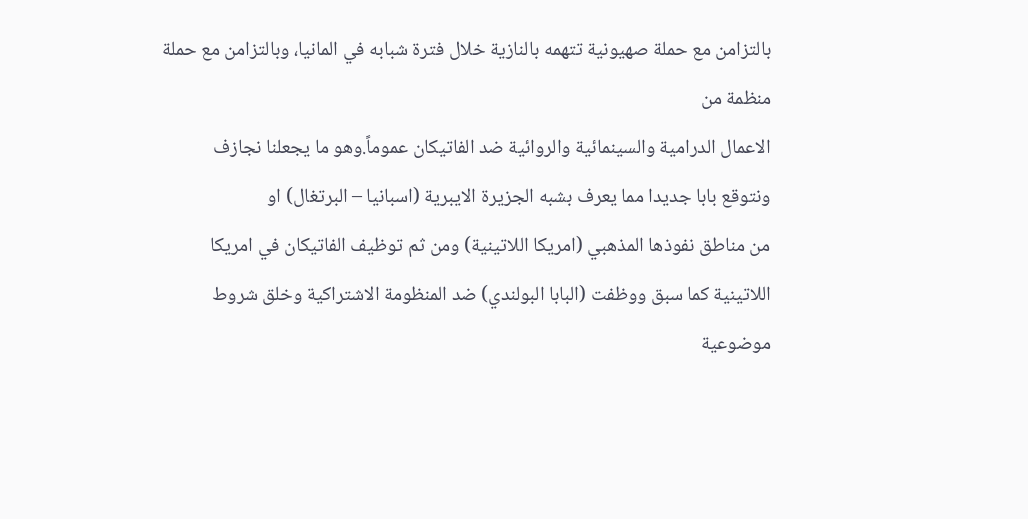بالتزامن مع حملة صهيونية تتهمه بالنازية خلال فترة شبابه في المانيا، وبالتزامن مع حملة منظمة من
الاعمال الدرامية والسينمائية والروائية ضد الفاتيكان عموماً.وهو ما يجعلنا نجازف ونتوقع بابا جديدا مما يعرف بشبه الجزيرة الايبرية (اسبانيا – البرتغال) او
من مناطق نفوذها المذهبي (امريكا اللاتينية) ومن ثم توظيف الفاتيكان في امريكا اللاتينية كما سبق ووظفت (البابا البولندي) ضد المنظومة الاشتراكية وخلق شروط
موضوعية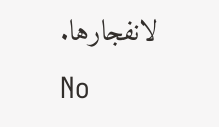لانفجارها.
No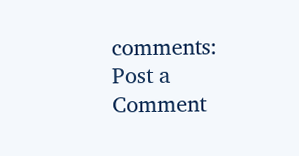comments:
Post a Comment